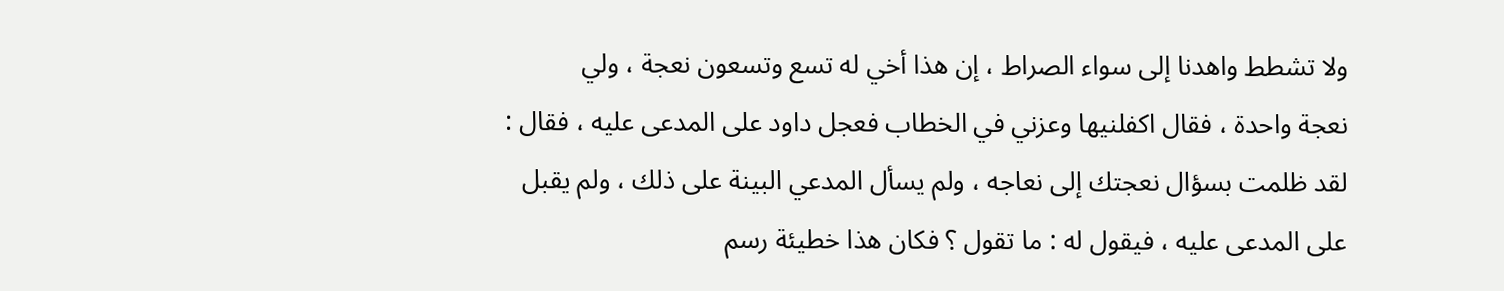ولا تشطط واهدنا إلى سواء الصراط ، إن هذا أخي له تسع وتسعون نعجة ، ولي
نعجة واحدة ، فقال اكفلنيها وعزني في الخطاب فعجل داود على المدعى عليه ، فقال :
لقد ظلمت بسؤال نعجتك إلى نعاجه ، ولم يسأل المدعي البينة على ذلك ، ولم يقبل
على المدعى عليه ، فيقول له : ما تقول ؟ فكان هذا خطيئة رسم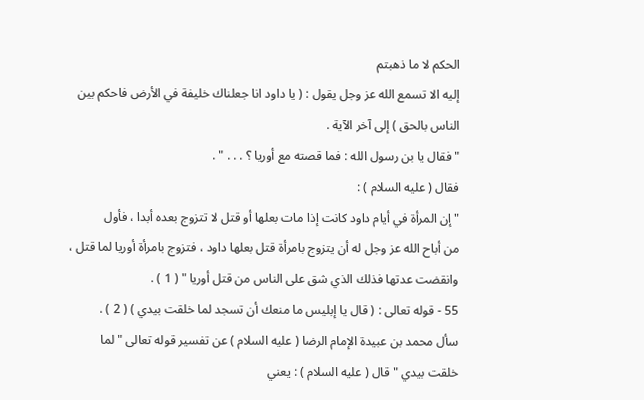الحكم لا ما ذهبتم
إليه الا تسمع الله عز وجل يقول : ( يا داود انا جعلناك خليفة في الأرض فاحكم بين
الناس بالحق ) إلى آخر الآية .
" فقال يا بن رسول الله : فما قصته مع أوريا ؟ . . . " .
فقال ( عليه السلام ) :
" إن المرأة في أيام داود كانت إذا مات بعلها أو قتل لا تتزوج بعده أبدا ، فأول
من أباح الله عز وجل له أن يتزوج بامرأة قتل بعلها داود ، فتزوج بامرأة أوريا لما قتل ،
وانقضت عدتها فذلك الذي شق على الناس من قتل أوريا " ( 1 ) .
55 - قوله تعالى : ( قال يا إبليس ما منعك أن تسجد لما خلقت بيدي ) ( 2 ) .
سأل محمد بن عبيدة الإمام الرضا ( عليه السلام ) عن تفسير قوله تعالى " لما
خلقت بيدي " قال ( عليه السلام ) : يعني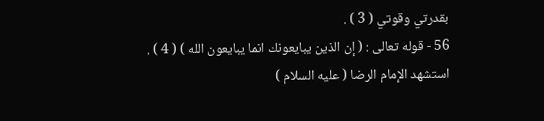بقدرتي وقوتي ( 3 ) .
56 - قوله تعالى : ( إن الذين يبايعونك انما يبايعون الله ) ( 4 ) .
استشهد الإمام الرضا ( عليه السلام )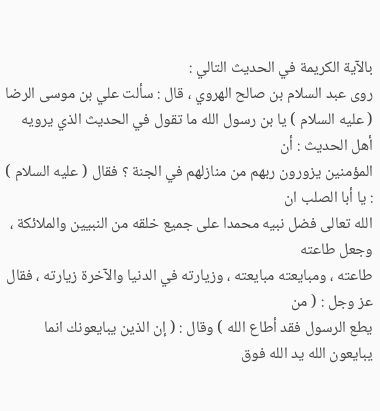بالآية الكريمة في الحديث التالي :
روى عبد السلام بن صالح الهروي ، قال : سألت علي بن موسى الرضا
( عليه السلام ) يا بن رسول الله ما تقول في الحديث الذي يرويه أهل الحديث : أن
المؤمنين يزورون ربهم من منازلهم في الجنة ؟ فقال ( عليه السلام ) : يا أبا الصلب ان
الله تعالى فضل نبيه محمدا على جميع خلقه من النبيين والملائكة ، وجعل طاعته
طاعته ، ومبايعته مبايعته ، وزيارته في الدنيا والآخرة زيارته ، فقال عز وجل : ( من
يطع الرسول فقد أطاع الله ) وقال : ( إن الذين يبايعونك انما يبايعون الله يد الله فوق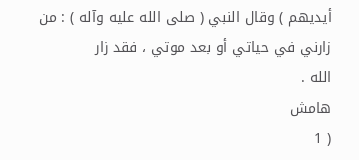أيديهم ) وقال النبي ( صلى الله عليه وآله ) : من زارني في حياتي أو بعد موتي ، فقد زار
الله .
هامش
( 1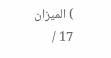) الميزان 17 /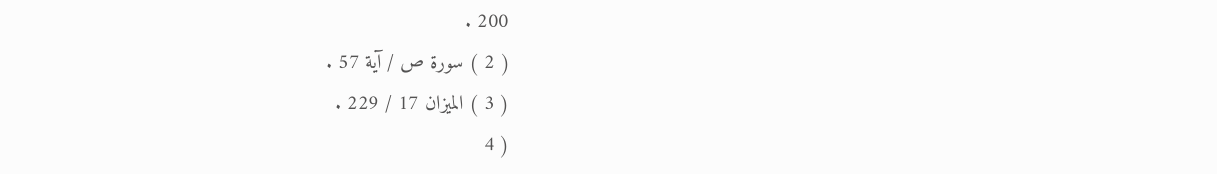200 .
( 2 ) سورة ص / آية 57 .
( 3 ) الميزان 17 / 229 .
( 4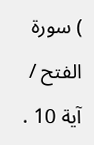) سورة الفتح / آية 10 .